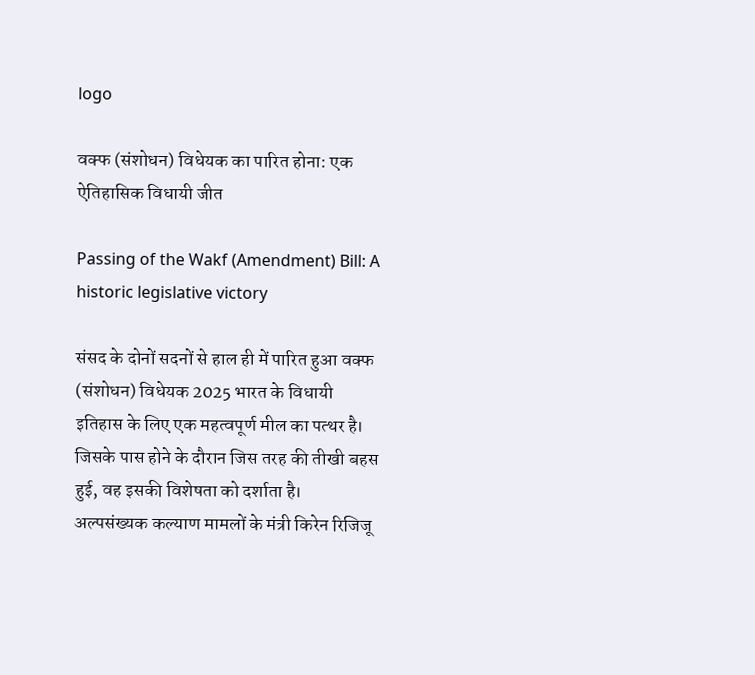logo

वक्फ (संशोधन) विधेयक का पारित होना: एक ऐतिहासिक विधायी जीत

Passing of the Wakf (Amendment) Bill: A historic legislative victory

संसद के दोनों सदनों से हाल ही में पारित हुआ वक्फ (संशोधन) विधेयक 2025 भारत के विधायी इतिहास के लिए एक महत्वपूर्ण मील का पत्थर है। जिसके पास होने के दौरान जिस तरह की तीखी बहस हुई, वह इसकी विशेषता को दर्शाता है।  अल्पसंख्यक कल्याण मामलों के मंत्री किरेन रिजिजू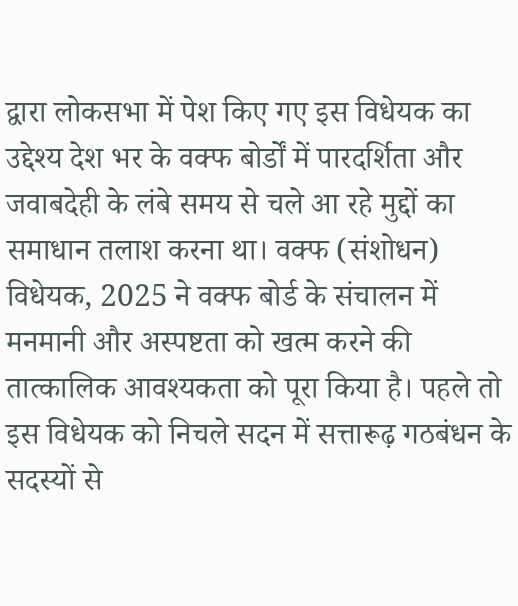द्वारा लोकसभा में पेश किए गए इस विधेयक का उद्देश्य देश भर के वक्फ बोर्डों में पारदर्शिता और जवाबदेही के लंबे समय से चले आ रहे मुद्दों का समाधान तलाश करना था। वक्फ (संशोधन) विधेयक, 2025 ने वक्फ बोर्ड के संचालन में मनमानी और अस्पष्टता को खत्म करने की तात्कालिक आवश्यकता को पूरा किया है। पहले तो इस विधेयक को निचले सदन में सत्तारूढ़ गठबंधन के सदस्यों से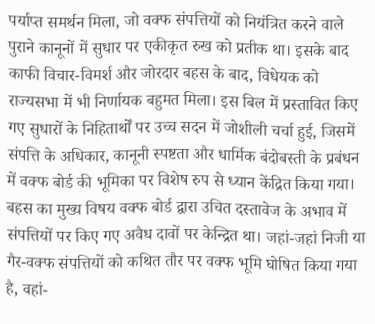पर्याप्त समर्थन मिला, जो वक्फ संपत्तियों को नियंत्रित करने वाले पुराने कानूनों में सुधार पर एकीकृत रुख को प्रतीक था। इसके बाद काफी विचार-विमर्श और जोरदार बहस के बाद, विधेयक को  राज्यसभा में भी निर्णायक बहुमत मिला। इस बिल में प्रस्तावित किए गए सुधारों के निहितार्थों पर उच्च सदन में जोशीली चर्चा हुई, जिसमें संपत्ति के अधिकार, कानूनी स्पष्टता और धार्मिक बंदोबस्ती के प्रबंधन में वक्फ बोर्ड की भूमिका पर विशेष रुप से ध्यान केंद्रित किया गया। बहस का मुख्य विषय वक्फ बोर्ड द्वारा उचित दस्तावेज के अभाव में संपत्तियों पर किए गए अवैध दावों पर केन्द्रित था। जहां-जहां निजी या गैर-वक्फ संपत्तियों को कथित तौर पर वक्फ भूमि घोषित किया गया है, वहां-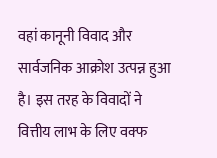वहां कानूनी विवाद और सार्वजनिक आक्रोश उत्पन्न हुआ है। इस तरह के विवादों ने वित्तीय लाभ के लिए वक्फ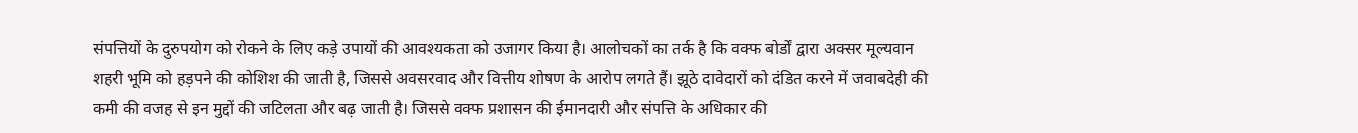संपत्तियों के दुरुपयोग को रोकने के लिए कड़े उपायों की आवश्यकता को उजागर किया है। आलोचकों का तर्क है कि वक्फ बोर्डों द्वारा अक्सर मूल्यवान शहरी भूमि को हड़पने की कोशिश की जाती है, जिससे अवसरवाद और वित्तीय शोषण के आरोप लगते हैं। झूठे दावेदारों को दंडित करने में जवाबदेही की कमी की वजह से इन मुद्दों की जटिलता और बढ़ जाती है। जिससे वक्फ प्रशासन की ईमानदारी और संपत्ति के अधिकार की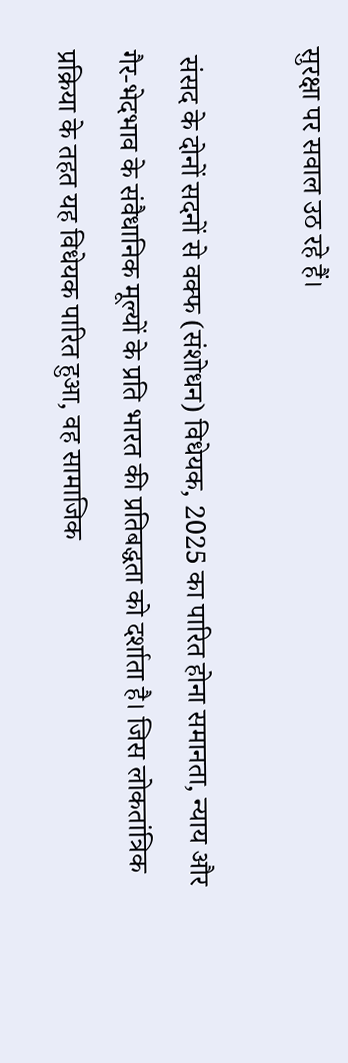सुरक्षा पर सवाल उठ रहे हैं।

 संसद के दोनों सदनों से वक्फ (संशोधन) विधेयक, 2025 का पारित होना समानता, न्याय और गैर-भेदभाव के संवैधानिक मूल्यों के प्रति भारत की प्रतिबद्धता को दर्शाता है। जिस लोकतांत्रिक प्रक्रिया के तहत यह विधेयक पारित हुआ, वह सामाजिक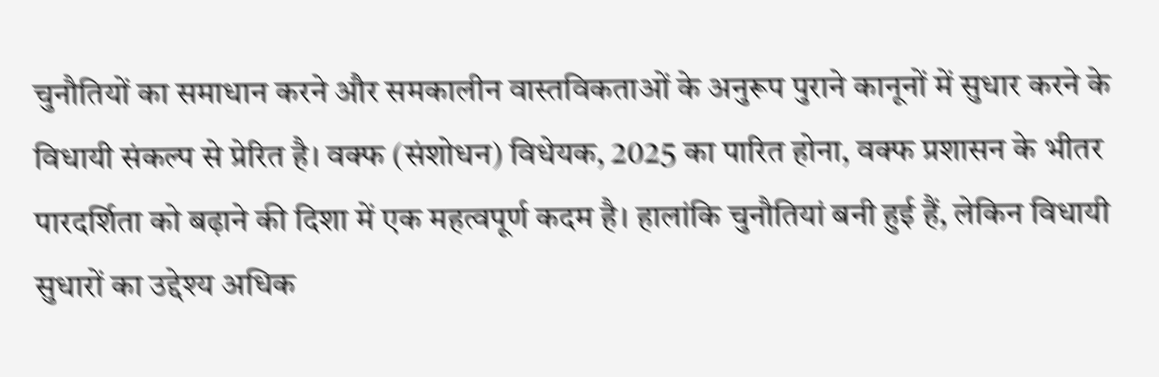चुनौतियों का समाधान करने और समकालीन वास्तविकताओं के अनुरूप पुराने कानूनों में सुधार करने के विधायी संकल्प से प्रेरित है। वक्फ (संशोधन) विधेयक, 2025 का पारित होना, वक्फ प्रशासन के भीतर पारदर्शिता को बढ़ाने की दिशा में एक महत्वपूर्ण कदम है। हालांकि चुनौतियां बनी हुई हैं, लेकिन विधायी सुधारों का उद्देश्य अधिक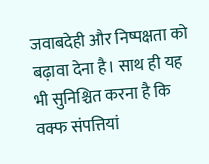जवाबदेही और निष्पक्षता को बढ़ावा देना है। साथ ही यह भी सुनिश्चित करना है कि वक्फ संपत्तियां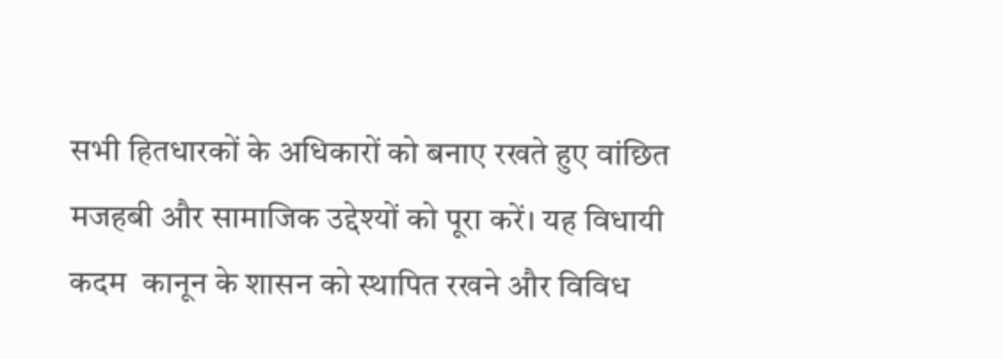सभी हितधारकों के अधिकारों को बनाए रखते हुए वांछित मजहबी और सामाजिक उद्देश्यों को पूरा करें। यह विधायी कदम  कानून के शासन को स्थापित रखने और विविध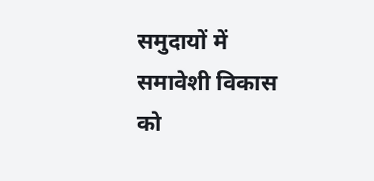समुदायों में समावेशी विकास को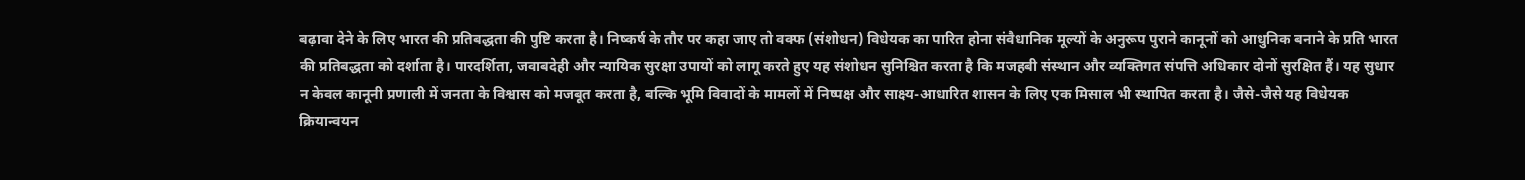बढ़ावा देने के लिए भारत की प्रतिबद्धता की पुष्टि करता है। निष्कर्ष के तौर पर कहा जाए तो वक्फ (संशोधन) विधेयक का पारित होना संवैधानिक मूल्यों के अनुरूप पुराने कानूनों को आधुनिक बनाने के प्रति भारत की प्रतिबद्धता को दर्शाता है। पारदर्शिता, जवाबदेही और न्यायिक सुरक्षा उपायों को लागू करते हुए यह संशोधन सुनिश्चित करता है कि मजहबी संस्थान और व्यक्तिगत संपत्ति अधिकार दोनों सुरक्षित हैं। यह सुधार न केवल कानूनी प्रणाली में जनता के विश्वास को मजबूत करता है, बल्कि भूमि विवादों के मामलों में निष्पक्ष और साक्ष्य-आधारित शासन के लिए एक मिसाल भी स्थापित करता है। जैसे-जैसे यह विधेयक क्रियान्वयन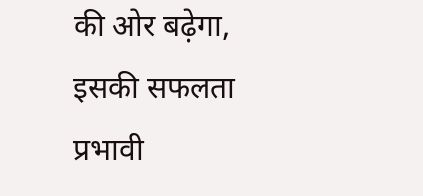की ओर बढ़ेगा, इसकी सफलता प्रभावी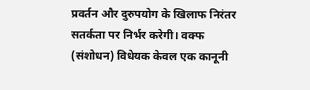प्रवर्तन और दुरुपयोग के खिलाफ निरंतर सतर्कता पर निर्भर करेगी। वक्फ (संशोधन) विधेयक केवल एक कानूनी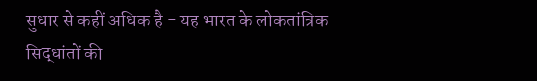सुधार से कहीं अधिक है - यह भारत के लोकतांत्रिक सिद्धांतों की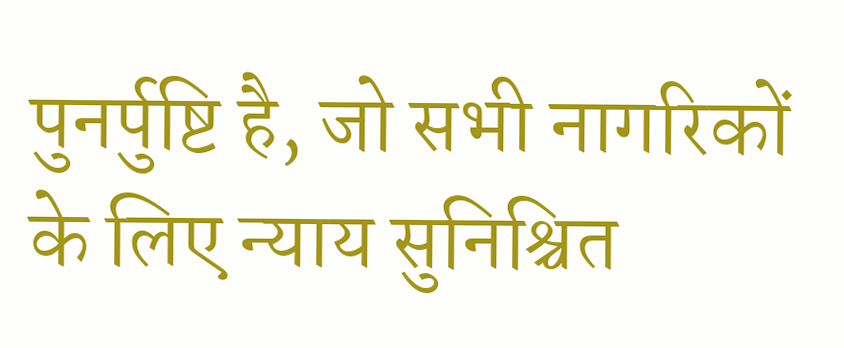पुनर्पुष्टि है, जो सभी नागरिकों के लिए न्याय सुनिश्चित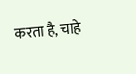करता है, चाहे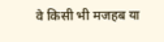वे किसी भी मजहब या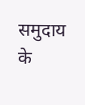समुदाय के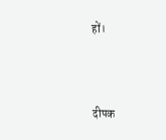हों।




दीपक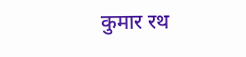कुमार रथ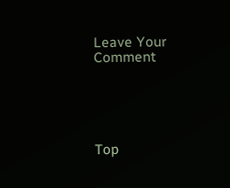Leave Your Comment





Top